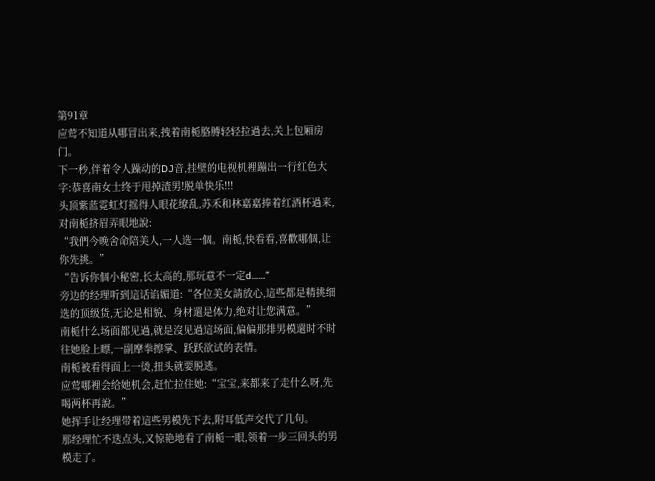第91章
应莺不知道从哪冒出来,拽着南栀胳膊轻轻拉過去,关上包厢房门。
下一秒,伴着令人躁动的DJ音,挂壁的电视机裡蹦出一行红色大字:恭喜南女士终于甩掉渣男!脱单快乐!!!
头顶紫蓝霓虹灯摇得人眼花缭乱,苏禾和林嘉嘉捧着红酒杯過来,对南栀挤眉弄眼地說:
“我們今晚舍命陪美人,一人选一個。南栀,快看看,喜歡哪個,让你先挑。”
“告诉你個小秘密,长太高的,那玩意不一定d……”
旁边的经理听到這话谄媚道:“各位美女請放心,這些都是精挑细选的顶级货,无论是相貌、身材還是体力,绝对让您满意。”
南栀什么场面都见過,就是沒见過這场面,偏偏那排男模還时不时往她脸上瞟,一副摩拳擦掌、跃跃欲试的表情。
南栀被看得面上一烫,扭头就要脱逃。
应莺哪裡会给她机会,赶忙拉住她:“宝宝,来都来了走什么呀,先喝两杯再說。”
她挥手让经理带着這些男模先下去,附耳低声交代了几句。
那经理忙不迭点头,又惊艳地看了南栀一眼,领着一步三回头的男模走了。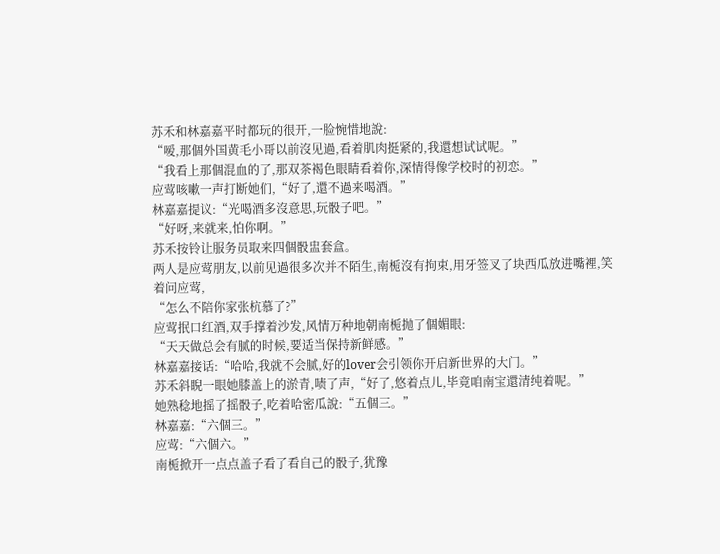苏禾和林嘉嘉平时都玩的很开,一脸惋惜地說:
“嗳,那個外国黄毛小哥以前沒见過,看着肌肉挺紧的,我還想试试呢。”
“我看上那個混血的了,那双茶褐色眼睛看着你,深情得像学校时的初恋。”
应莺咳嗽一声打断她们,“好了,還不過来喝酒。”
林嘉嘉提议:“光喝酒多沒意思,玩骰子吧。”
“好呀,来就来,怕你啊。”
苏禾按铃让服务员取来四個骰盅套盒。
两人是应莺朋友,以前见過很多次并不陌生,南栀沒有拘束,用牙签叉了块西瓜放进嘴裡,笑着问应莺,
“怎么不陪你家张杭慕了?”
应莺抿口红酒,双手撑着沙发,风情万种地朝南栀抛了個媚眼:
“天天做总会有腻的时候,要适当保持新鲜感。”
林嘉嘉接话:“哈哈,我就不会腻,好的lover会引领你开启新世界的大门。”
苏禾斜睨一眼她膝盖上的淤青,啧了声,“好了,悠着点儿,毕竟咱南宝還清纯着呢。”
她熟稔地摇了摇骰子,吃着哈密瓜說:“五個三。”
林嘉嘉:“六個三。”
应莺:“六個六。”
南栀掀开一点点盖子看了看自己的骰子,犹豫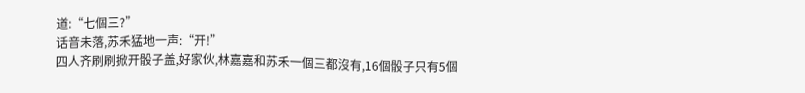道:“七個三?”
话音未落,苏禾猛地一声:“开!”
四人齐刷刷掀开骰子盖,好家伙,林嘉嘉和苏禾一個三都沒有,16個骰子只有5個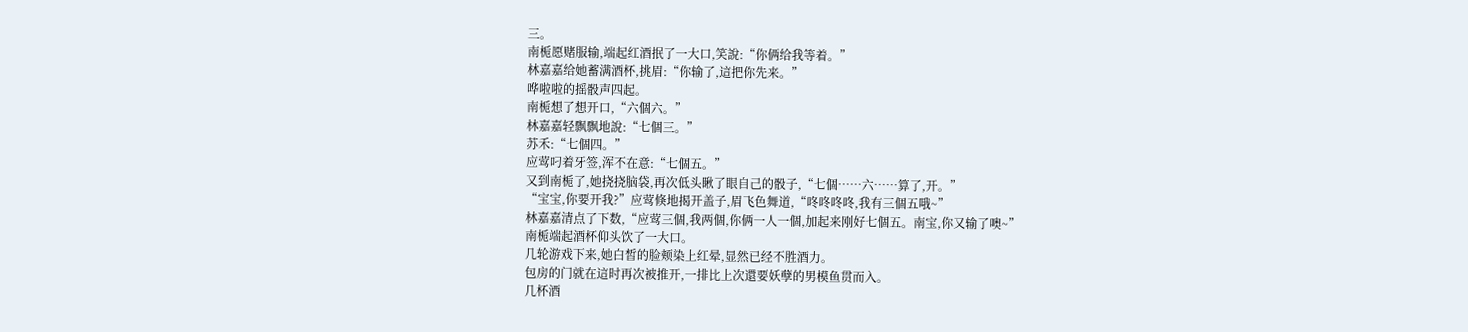三。
南栀愿赌服输,端起红酒抿了一大口,笑說:“你俩给我等着。”
林嘉嘉给她蓄满酒杯,挑眉:“你输了,這把你先来。”
哗啦啦的摇骰声四起。
南栀想了想开口,“六個六。”
林嘉嘉轻飘飘地說:“七個三。”
苏禾:“七個四。”
应莺叼着牙签,浑不在意:“七個五。”
又到南栀了,她挠挠脑袋,再次低头瞅了眼自己的骰子,“七個……六……算了,开。”
“宝宝,你要开我?”应莺倏地揭开盖子,眉飞色舞道,“咚咚咚咚,我有三個五哦~”
林嘉嘉清点了下数,“应莺三個,我两個,你俩一人一個,加起来刚好七個五。南宝,你又输了噢~”
南栀端起酒杯仰头饮了一大口。
几轮游戏下来,她白皙的脸颊染上红晕,显然已经不胜酒力。
包房的门就在這时再次被推开,一排比上次還要妖孽的男模鱼贯而入。
几杯酒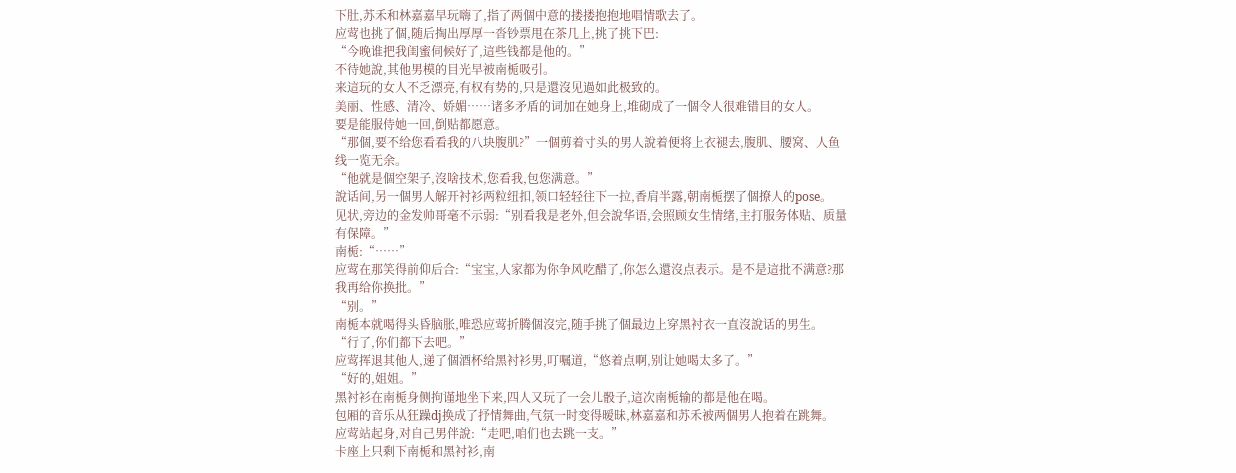下肚,苏禾和林嘉嘉早玩嗨了,指了两個中意的搂搂抱抱地唱情歌去了。
应莺也挑了個,随后掏出厚厚一沓钞票甩在茶几上,挑了挑下巴:
“今晚谁把我闺蜜伺候好了,這些钱都是他的。”
不待她說,其他男模的目光早被南栀吸引。
来這玩的女人不乏漂亮,有权有势的,只是還沒见過如此极致的。
美丽、性感、清冷、娇媚……诸多矛盾的词加在她身上,堆砌成了一個令人很难错目的女人。
要是能服侍她一回,倒贴都愿意。
“那個,要不给您看看我的八块腹肌?”一個剪着寸头的男人說着便将上衣褪去,腹肌、腰窝、人鱼线一览无余。
“他就是個空架子,沒啥技术,您看我,包您满意。”
說话间,另一個男人解开衬衫两粒纽扣,领口轻轻往下一拉,香肩半露,朝南栀摆了個撩人的pose。
见状,旁边的金发帅哥毫不示弱:“别看我是老外,但会說华语,会照顾女生情绪,主打服务体贴、质量有保障。”
南栀:“……”
应莺在那笑得前仰后合:“宝宝,人家都为你争风吃醋了,你怎么還沒点表示。是不是這批不满意?那我再给你换批。”
“别。”
南栀本就喝得头昏脑胀,唯恐应莺折腾個沒完,随手挑了個最边上穿黑衬衣一直沒說话的男生。
“行了,你们都下去吧。”
应莺挥退其他人,递了個酒杯给黑衬衫男,叮嘱道,“悠着点啊,别让她喝太多了。”
“好的,姐姐。”
黑衬衫在南栀身侧拘谨地坐下来,四人又玩了一会儿骰子,這次南栀输的都是他在喝。
包厢的音乐从狂躁dj换成了抒情舞曲,气氛一时变得暧昧,林嘉嘉和苏禾被两個男人抱着在跳舞。
应莺站起身,对自己男伴說:“走吧,咱们也去跳一支。”
卡座上只剩下南栀和黑衬衫,南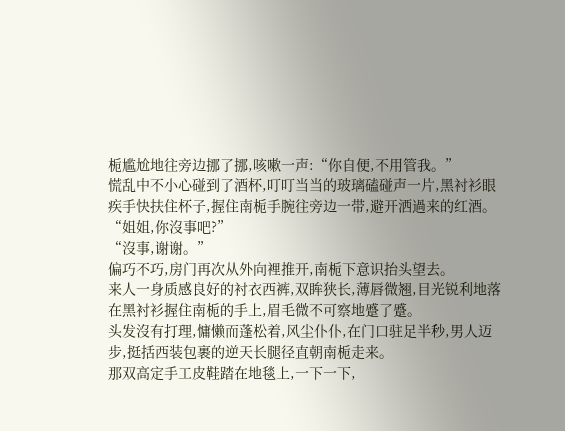栀尴尬地往旁边挪了挪,咳嗽一声:“你自便,不用管我。”
慌乱中不小心碰到了酒杯,叮叮当当的玻璃磕碰声一片,黑衬衫眼疾手快扶住杯子,握住南栀手腕往旁边一带,避开洒過来的红酒。
“姐姐,你沒事吧?”
“沒事,谢谢。”
偏巧不巧,房门再次从外向裡推开,南栀下意识抬头望去。
来人一身质感良好的衬衣西裤,双眸狭长,薄唇微翘,目光锐利地落在黑衬衫握住南栀的手上,眉毛微不可察地蹙了蹙。
头发沒有打理,慵懒而蓬松着,风尘仆仆,在门口驻足半秒,男人迈步,挺括西装包裹的逆天长腿径直朝南栀走来。
那双高定手工皮鞋踏在地毯上,一下一下,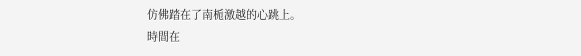仿佛踏在了南栀激越的心跳上。
時間在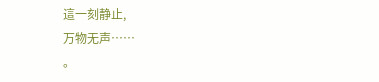這一刻静止,
万物无声……
。